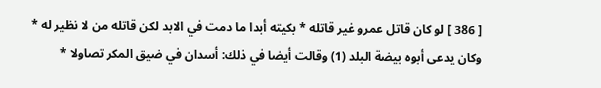[ 386 ] لو كان قاتل عمرو غير قاتله * بكيته أبدا ما دمت في الابد لكن قاتله من لا نظير له * وكان يدعى أبوه بيضة البلد (1) وقالت أيضا في ذلك: أسدان في ضيق المكر تصاولا *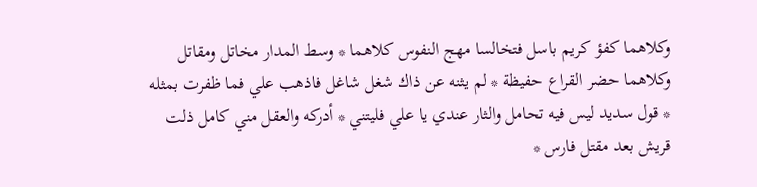وكلاهما كفؤ كريم باسل فتخالسا مهج النفوس كلاهما * وسط المدار مخاتل ومقاتل وكلاهما حضر القراع حفيظة * لم يثنه عن ذاك شغل شاغل فاذهب علي فما ظفرت بمثله * قول سديد ليس فيه تحامل والثار عندي يا علي فليتني * أدركه والعقل مني كامل ذلت قريش بعد مقتل فارس *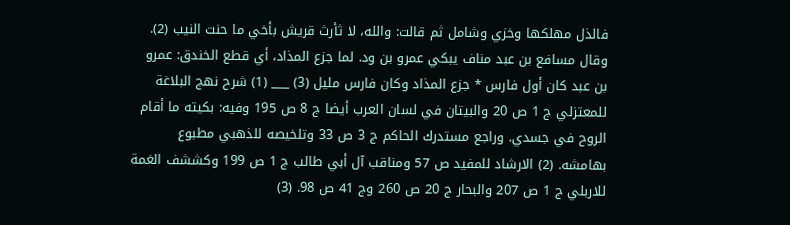فالذل مهلكها وخزي وشامل ثم قالت: والله، لا ثأرث قريش بأخي ما حنت النيب (2). وقال مسافع بن عبد مناف يبكي عمرو بن ود. لما جزع المذاد، أي قطع الخندق: عمرو بن عبد كان أول فارس * جزع المذاد وكان فارس مليل (3) ___ (1) شرح نهج البلاغة للمعتزلي ج 1 ص 20 والبيتان في لسان العرب أيضا ج 8 ص 195 وفيه: بكيته ما أقام الروح في جسدي. وراجع مستدرك الحاكم ج 3 ص 33 وتلخيصه للذهبي مطبوع بهامشه. (2) الارشاد للمفيد ص 57 ومناقب آل أبي طالب ج 1 ص 199 وكششف الغمة للاربلي ج 1 ص 207 والبحار ج 20 ص 260 وج 41 ص 98. (3)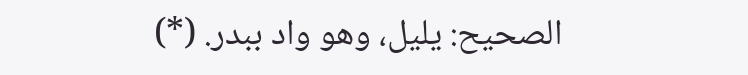الصحيح: يليل، وهو واد ببدر. (*)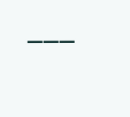___